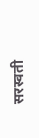सरस्वती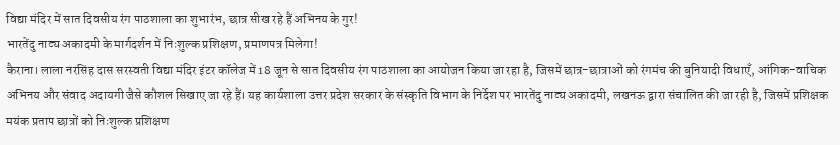विद्या मंदिर में सात दिवसीय रंग पाठशाला का शुभारंभ, छात्र सीख रहे हैं अभिनय के गुर!
भारतेंदु नाट्य अकादमी के मार्गदर्शन में निःशुल्क प्रशिक्षण, प्रमाणपत्र मिलेगा!
कैराना। लाला नरसिंह दास सरस्वती विद्या मंदिर इंटर कॉलेज में 18 जून से सात दिवसीय रंग पाठशाला का आयोजन किया जा रहा है, जिसमें छात्र-छात्राओं को रंगमंच की बुनियादी विधाएँ, आंगिक-वाचिक अभिनय और संवाद अदायगी जैसे कौशल सिखाए जा रहे हैं। यह कार्यशाला उत्तर प्रदेश सरकार के संस्कृति विभाग के निर्देश पर भारतेंदु नाट्य अकादमी, लखनऊ द्वारा संचालित की जा रही है, जिसमें प्रशिक्षक मयंक प्रताप छात्रों को निःशुल्क प्रशिक्षण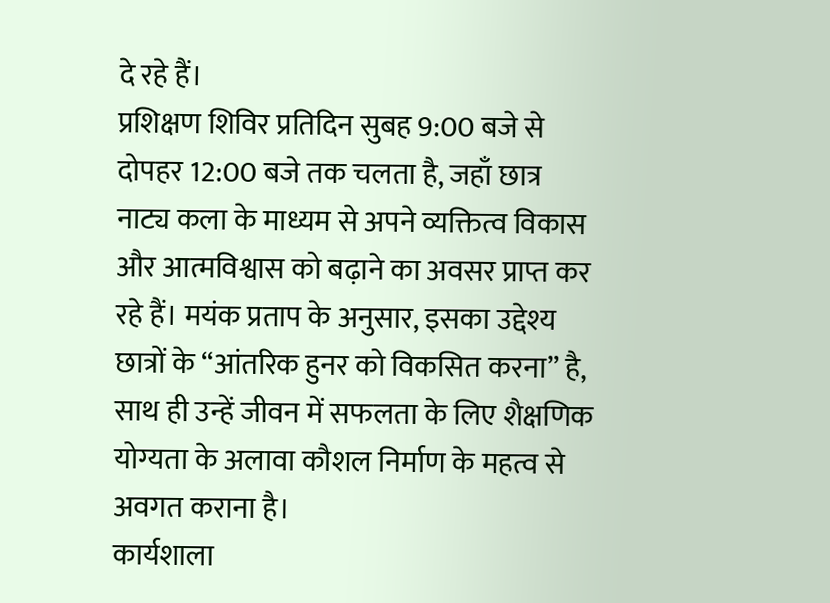दे रहे हैं।
प्रशिक्षण शिविर प्रतिदिन सुबह 9:00 बजे से दोपहर 12:00 बजे तक चलता है, जहाँ छात्र नाट्य कला के माध्यम से अपने व्यक्तित्व विकास और आत्मविश्वास को बढ़ाने का अवसर प्राप्त कर रहे हैं। मयंक प्रताप के अनुसार, इसका उद्देश्य छात्रों के “आंतरिक हुनर को विकसित करना” है, साथ ही उन्हें जीवन में सफलता के लिए शैक्षणिक योग्यता के अलावा कौशल निर्माण के महत्व से अवगत कराना है।
कार्यशाला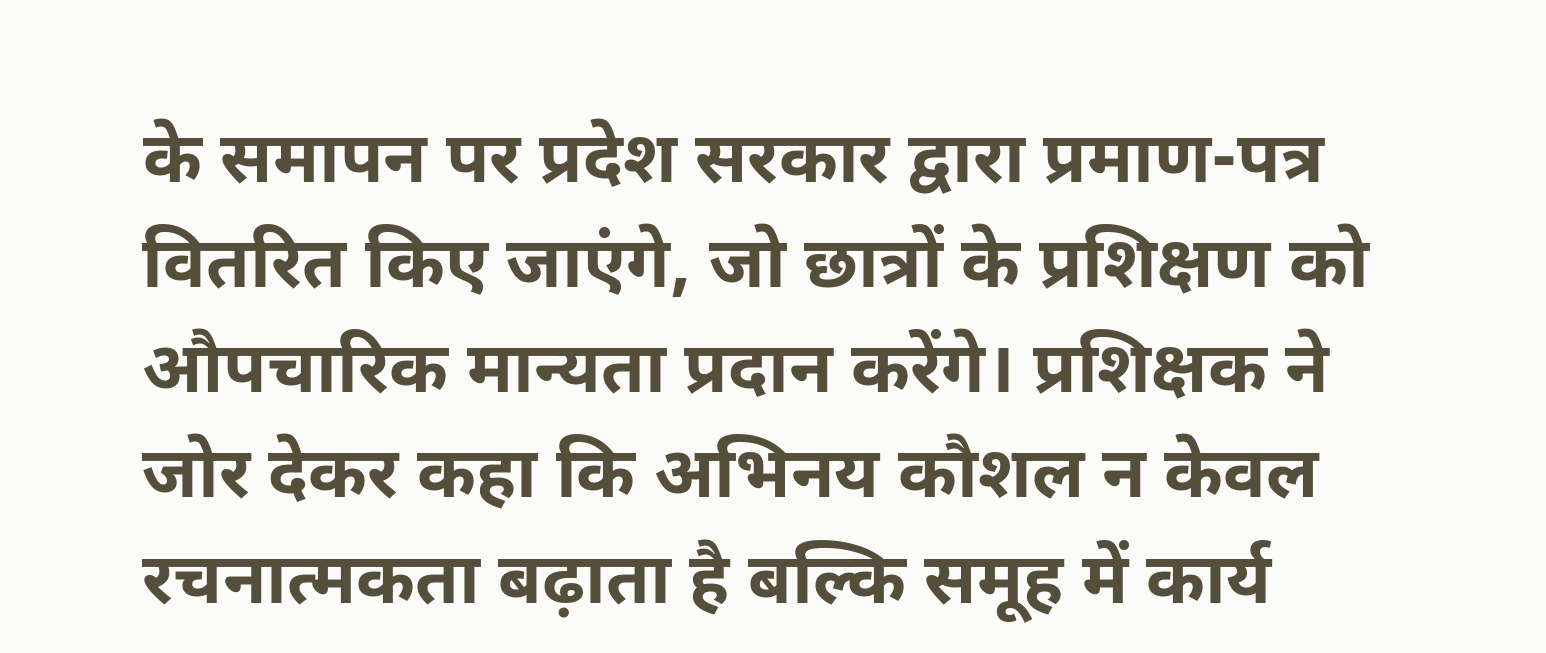के समापन पर प्रदेश सरकार द्वारा प्रमाण-पत्र वितरित किए जाएंगे, जो छात्रों के प्रशिक्षण को औपचारिक मान्यता प्रदान करेंगे। प्रशिक्षक ने जोर देकर कहा कि अभिनय कौशल न केवल रचनात्मकता बढ़ाता है बल्कि समूह में कार्य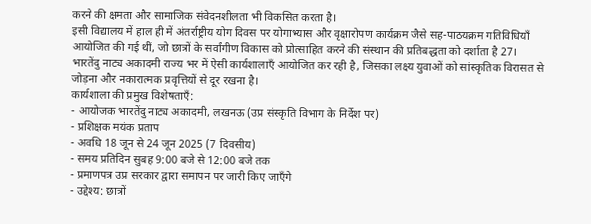करने की क्षमता और सामाजिक संवेदनशीलता भी विकसित करता है।
इसी विद्यालय में हाल ही में अंतर्राष्ट्रीय योग दिवस पर योगाभ्यास और वृक्षारोपण कार्यक्रम जैसे सह-पाठयक्रम गतिविधियाँ आयोजित की गई थीं, जो छात्रों के सर्वांगीण विकास को प्रोत्साहित करने की संस्थान की प्रतिबद्धता को दर्शाता है 27। भारतेंदु नाट्य अकादमी राज्य भर में ऐसी कार्यशालाएँ आयोजित कर रही है, जिसका लक्ष्य युवाओं को सांस्कृतिक विरासत से जोड़ना और नकारात्मक प्रवृत्तियों से दूर रखना है।
कार्यशाला की प्रमुख विशेषताएँ:
- आयोजक भारतेंदु नाट्य अकादमी, लखनऊ (उप्र संस्कृति विभाग के निर्देश पर)
- प्रशिक्षक मयंक प्रताप
- अवधि 18 जून से 24 जून 2025 (7 दिवसीय)
- समय प्रतिदिन सुबह 9:00 बजे से 12:00 बजे तक
- प्रमाणपत्र उप्र सरकार द्वारा समापन पर जारी किए जाएँगे
- उद्देश्य: छात्रों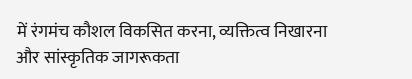में रंगमंच कौशल विकसित करना, व्यक्तित्व निखारना और सांस्कृतिक जागरूकता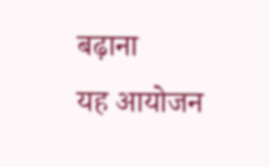बढ़ाना
यह आयोजन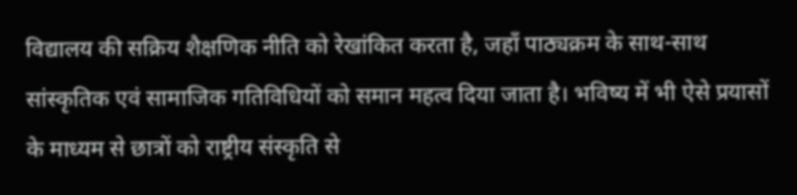विद्यालय की सक्रिय शैक्षणिक नीति को रेखांकित करता है, जहाँ पाठ्यक्रम के साथ-साथ सांस्कृतिक एवं सामाजिक गतिविधियों को समान महत्व दिया जाता है। भविष्य में भी ऐसे प्रयासों के माध्यम से छात्रों को राष्ट्रीय संस्कृति से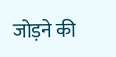जोड़ने की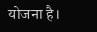योजना है।